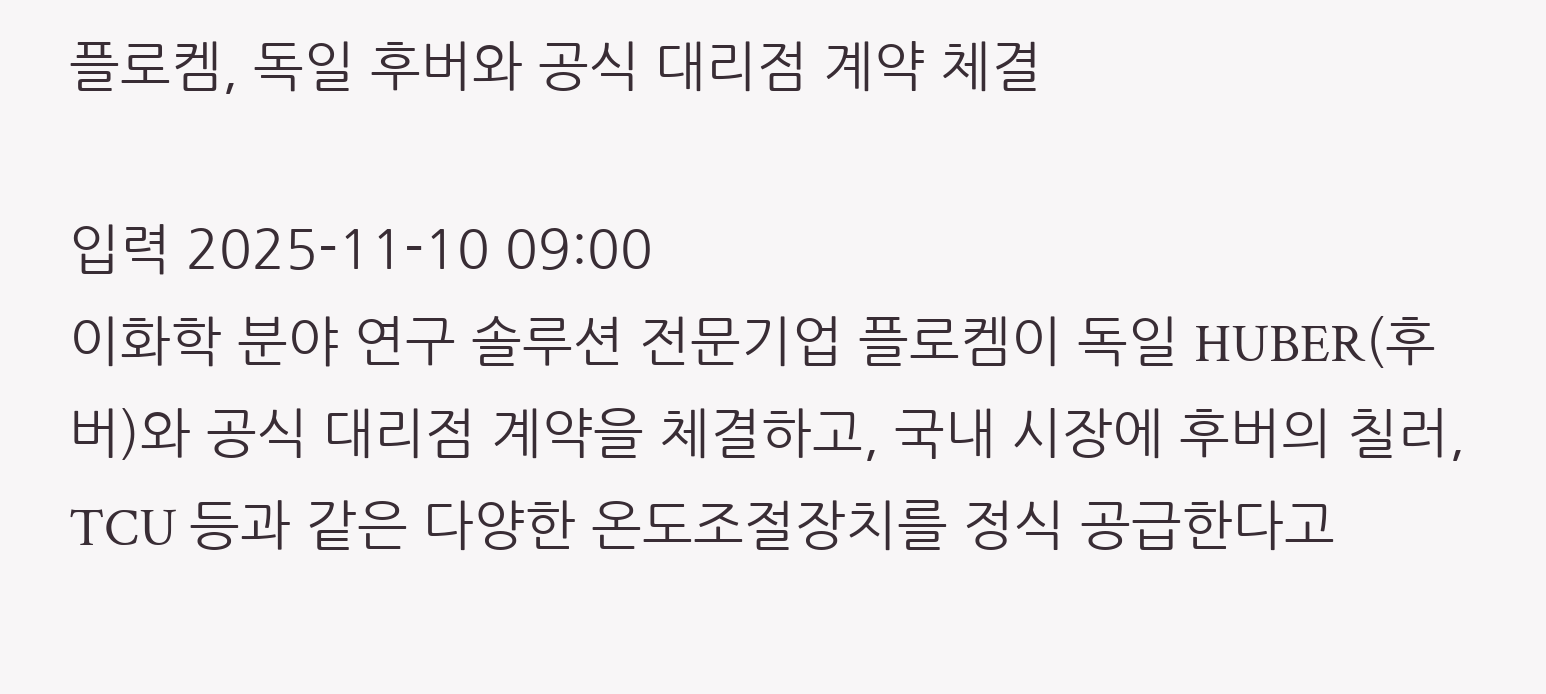플로켐, 독일 후버와 공식 대리점 계약 체결

입력 2025-11-10 09:00
이화학 분야 연구 솔루션 전문기업 플로켐이 독일 HUBER(후버)와 공식 대리점 계약을 체결하고, 국내 시장에 후버의 칠러, TCU 등과 같은 다양한 온도조절장치를 정식 공급한다고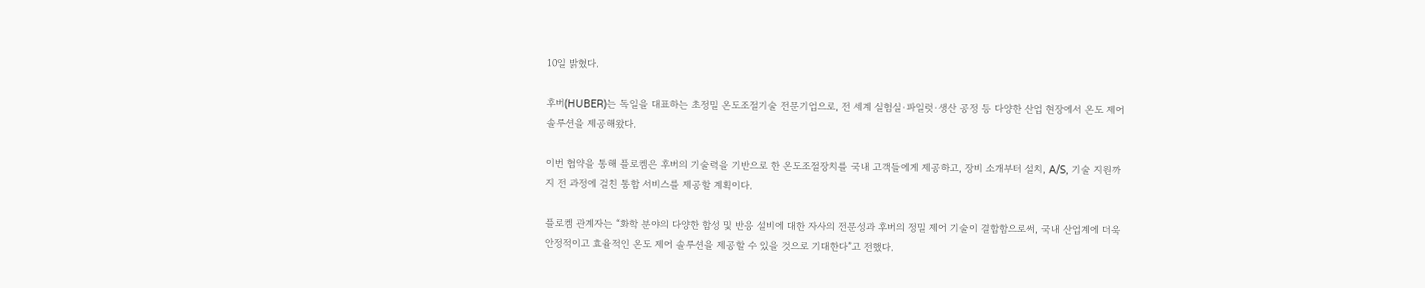10일 밝혔다.

후버(HUBER)는 독일을 대표하는 초정밀 온도조절기술 전문기업으로, 전 세계 실험실·파일럿·생산 공정 등 다양한 산업 현장에서 온도 제어 솔루션을 제공해왔다.

이번 협약을 통해 플로켐은 후버의 기술력을 기반으로 한 온도조절장치를 국내 고객들에게 제공하고, 장비 소개부터 설치, A/S, 기술 지원까지 전 과정에 걸친 통합 서비스를 제공할 계획이다.

플로켐 관계자는 “화학 분야의 다양한 합성 및 반응 설비에 대한 자사의 전문성과 후버의 정밀 제어 기술이 결합함으로써, 국내 산업계에 더욱 안정적이고 효율적인 온도 제어 솔루션을 제공할 수 있을 것으로 기대한다”고 전했다.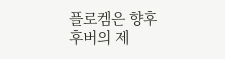플로켐은 향후 후버의 제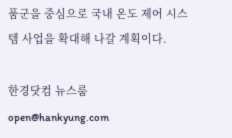품군을 중심으로 국내 온도 제어 시스템 사업을 확대해 나갈 계획이다.

한경닷컴 뉴스룸 open@hankyung.com